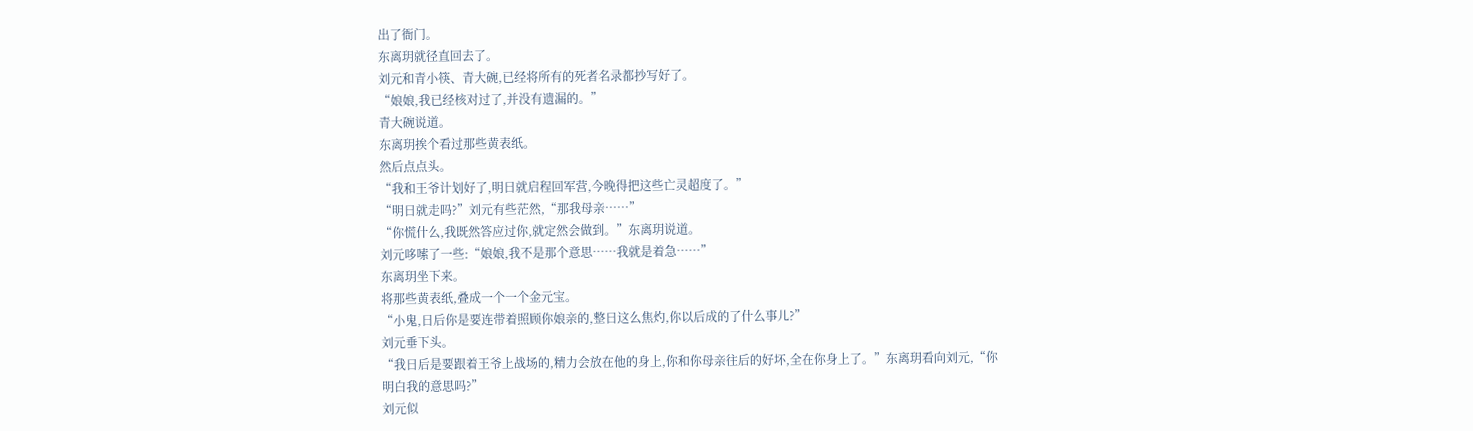出了衙门。
东离玥就径直回去了。
刘元和青小筷、青大碗,已经将所有的死者名录都抄写好了。
“娘娘,我已经核对过了,并没有遗漏的。”
青大碗说道。
东离玥挨个看过那些黄表纸。
然后点点头。
“我和王爷计划好了,明日就启程回军营,今晚得把这些亡灵超度了。”
“明日就走吗?”刘元有些茫然,“那我母亲……”
“你慌什么,我既然答应过你,就定然会做到。”东离玥说道。
刘元哆嗦了一些:“娘娘,我不是那个意思……我就是着急……”
东离玥坐下来。
将那些黄表纸,叠成一个一个金元宝。
“小鬼,日后你是要连带着照顾你娘亲的,整日这么焦灼,你以后成的了什么事儿?”
刘元垂下头。
“我日后是要跟着王爷上战场的,精力会放在他的身上,你和你母亲往后的好坏,全在你身上了。”东离玥看向刘元,“你明白我的意思吗?”
刘元似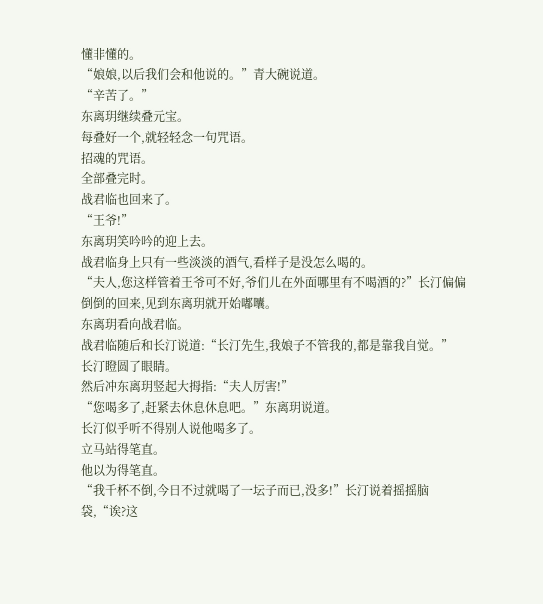懂非懂的。
“娘娘,以后我们会和他说的。”青大碗说道。
“辛苦了。”
东离玥继续叠元宝。
每叠好一个,就轻轻念一句咒语。
招魂的咒语。
全部叠完时。
战君临也回来了。
“王爷!”
东离玥笑吟吟的迎上去。
战君临身上只有一些淡淡的酒气,看样子是没怎么喝的。
“夫人,您这样管着王爷可不好,爷们儿在外面哪里有不喝酒的?”长汀偏偏倒倒的回来,见到东离玥就开始嘟囔。
东离玥看向战君临。
战君临随后和长汀说道:“长汀先生,我娘子不管我的,都是靠我自觉。”
长汀瞪圆了眼睛。
然后冲东离玥竖起大拇指:“夫人厉害!”
“您喝多了,赶紧去休息休息吧。”东离玥说道。
长汀似乎听不得别人说他喝多了。
立马站得笔直。
他以为得笔直。
“我千杯不倒,今日不过就喝了一坛子而已,没多!”长汀说着摇摇脑袋,“诶?这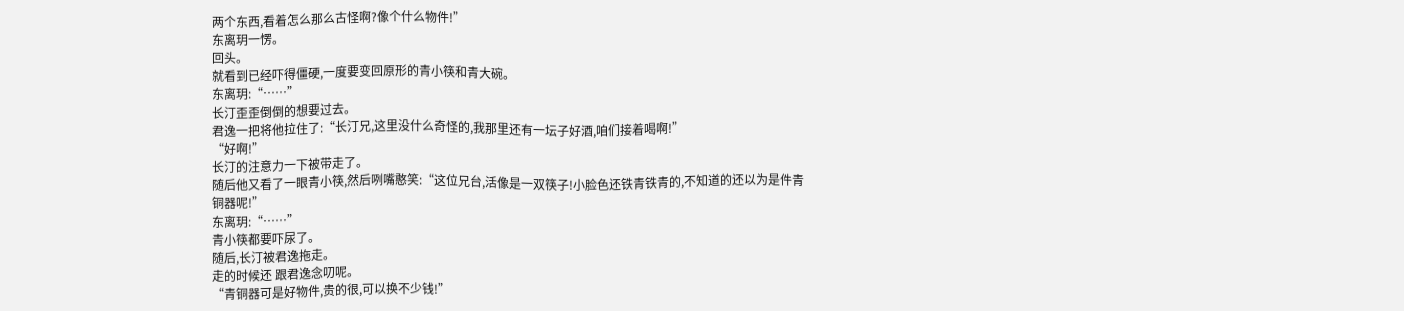两个东西,看着怎么那么古怪啊?像个什么物件!”
东离玥一愣。
回头。
就看到已经吓得僵硬,一度要变回原形的青小筷和青大碗。
东离玥:“……”
长汀歪歪倒倒的想要过去。
君逸一把将他拉住了:“长汀兄,这里没什么奇怪的,我那里还有一坛子好酒,咱们接着喝啊!”
“好啊!”
长汀的注意力一下被带走了。
随后他又看了一眼青小筷,然后咧嘴憨笑:“这位兄台,活像是一双筷子!小脸色还铁青铁青的,不知道的还以为是件青铜器呢!”
东离玥:“……”
青小筷都要吓尿了。
随后,长汀被君逸拖走。
走的时候还 跟君逸念叨呢。
“青铜器可是好物件,贵的很,可以换不少钱!”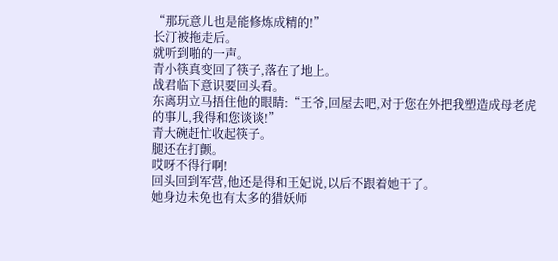“那玩意儿也是能修炼成精的!”
长汀被拖走后。
就听到啪的一声。
青小筷真变回了筷子,落在了地上。
战君临下意识要回头看。
东离玥立马捂住他的眼睛:“王爷,回屋去吧,对于您在外把我塑造成母老虎的事儿,我得和您谈谈!”
青大碗赶忙收起筷子。
腿还在打颤。
哎呀不得行啊!
回头回到军营,他还是得和王妃说,以后不跟着她干了。
她身边未免也有太多的猎妖师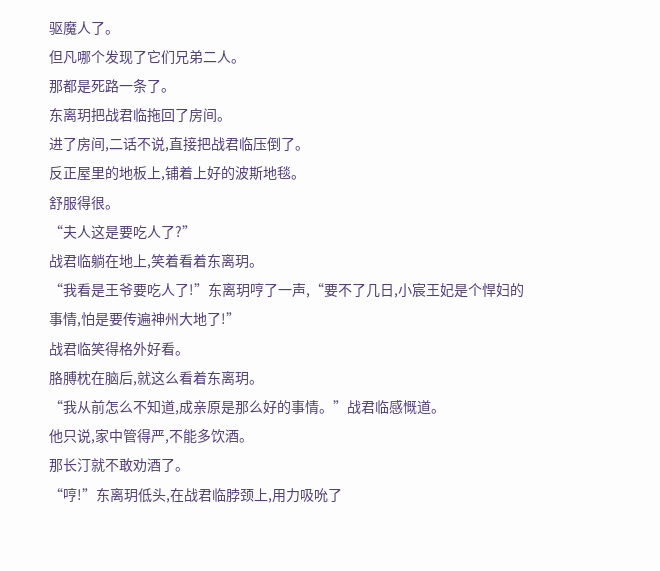驱魔人了。
但凡哪个发现了它们兄弟二人。
那都是死路一条了。
东离玥把战君临拖回了房间。
进了房间,二话不说,直接把战君临压倒了。
反正屋里的地板上,铺着上好的波斯地毯。
舒服得很。
“夫人这是要吃人了?”
战君临躺在地上,笑着看着东离玥。
“我看是王爷要吃人了!”东离玥哼了一声,“要不了几日,小宸王妃是个悍妇的事情,怕是要传遍神州大地了!”
战君临笑得格外好看。
胳膊枕在脑后,就这么看着东离玥。
“我从前怎么不知道,成亲原是那么好的事情。”战君临感慨道。
他只说,家中管得严,不能多饮酒。
那长汀就不敢劝酒了。
“哼!”东离玥低头,在战君临脖颈上,用力吸吮了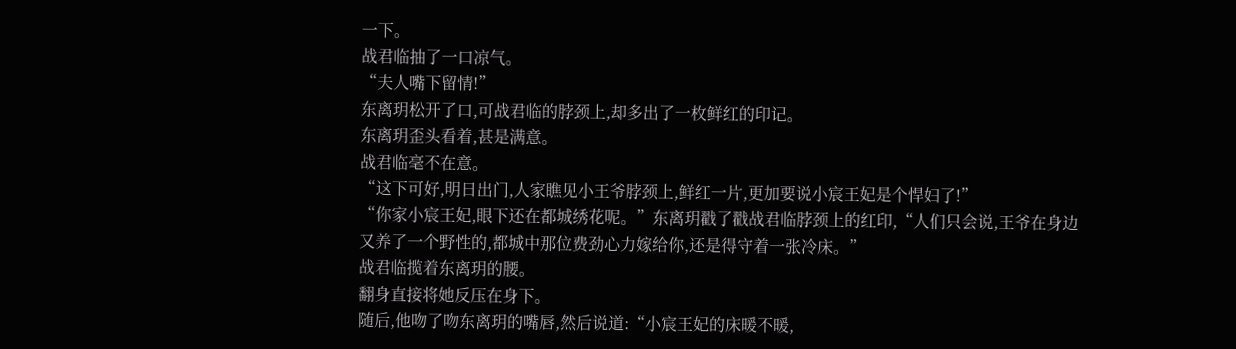一下。
战君临抽了一口凉气。
“夫人嘴下留情!”
东离玥松开了口,可战君临的脖颈上,却多出了一枚鲜红的印记。
东离玥歪头看着,甚是满意。
战君临毫不在意。
“这下可好,明日出门,人家瞧见小王爷脖颈上,鲜红一片,更加要说小宸王妃是个悍妇了!”
“你家小宸王妃,眼下还在都城绣花呢。”东离玥戳了戳战君临脖颈上的红印,“人们只会说,王爷在身边又养了一个野性的,都城中那位费劲心力嫁给你,还是得守着一张冷床。”
战君临揽着东离玥的腰。
翻身直接将她反压在身下。
随后,他吻了吻东离玥的嘴唇,然后说道:“小宸王妃的床暖不暖,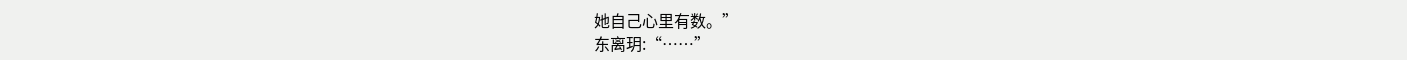她自己心里有数。”
东离玥:“……”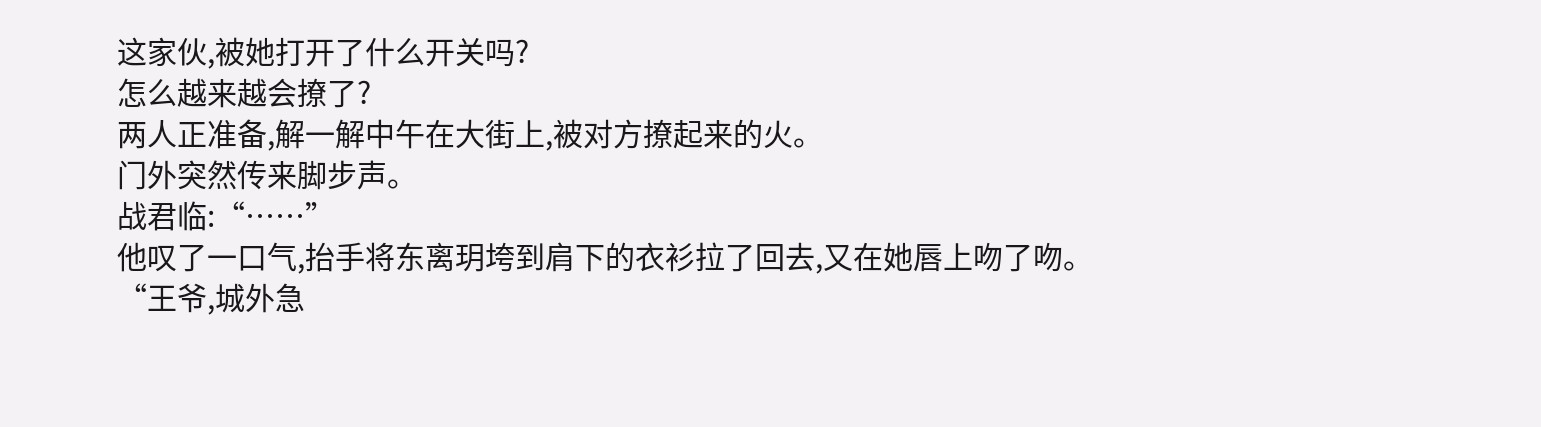这家伙,被她打开了什么开关吗?
怎么越来越会撩了?
两人正准备,解一解中午在大街上,被对方撩起来的火。
门外突然传来脚步声。
战君临:“……”
他叹了一口气,抬手将东离玥垮到肩下的衣衫拉了回去,又在她唇上吻了吻。
“王爷,城外急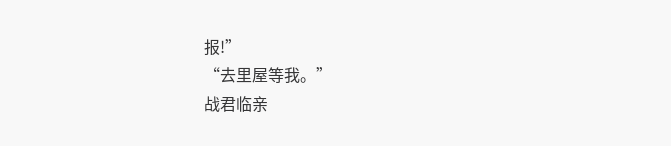报!”
“去里屋等我。”
战君临亲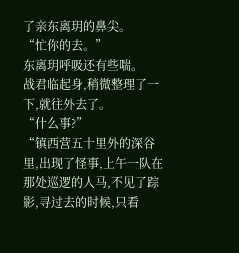了亲东离玥的鼻尖。
“忙你的去。”
东离玥呼吸还有些喘。
战君临起身,稍微整理了一下,就往外去了。
“什么事?”
“镇西营五十里外的深谷里,出现了怪事,上午一队在那处巡逻的人马,不见了踪影,寻过去的时候,只看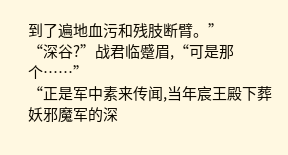到了遍地血污和残肢断臂。”
“深谷?”战君临蹙眉,“可是那个……”
“正是军中素来传闻,当年宸王殿下葬妖邪魔军的深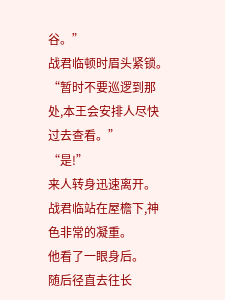谷。”
战君临顿时眉头紧锁。
“暂时不要巡逻到那处,本王会安排人尽快过去查看。”
“是!”
来人转身迅速离开。
战君临站在屋檐下,神色非常的凝重。
他看了一眼身后。
随后径直去往长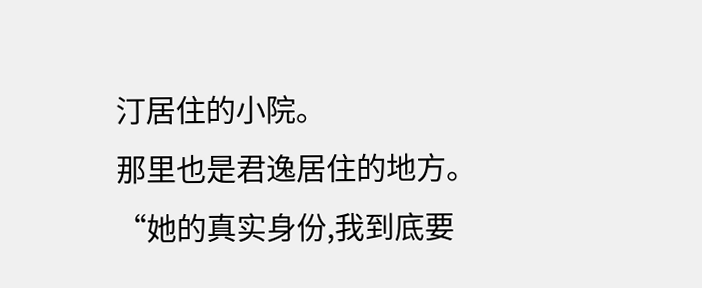汀居住的小院。
那里也是君逸居住的地方。
“她的真实身份,我到底要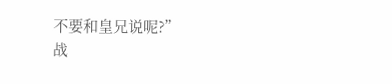不要和皇兄说呢?”
战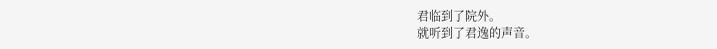君临到了院外。
就听到了君逸的声音。